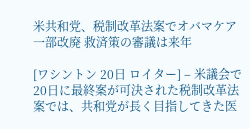米共和党、税制改革法案でオバマケア一部改廃 救済策の審議は来年

[ワシントン 20日 ロイター] – 米議会で20日に最終案が可決された税制改革法案では、共和党が長く目指してきた医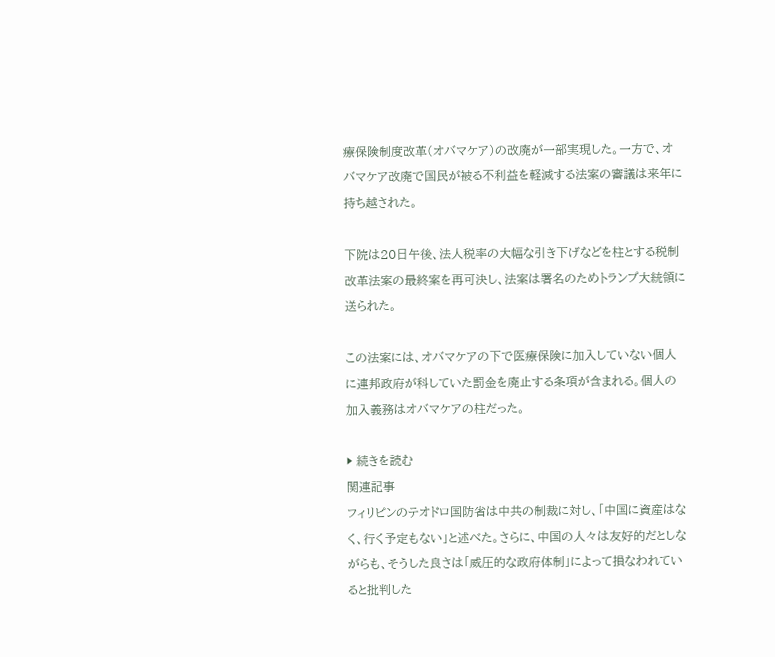療保険制度改革(オバマケア)の改廃が一部実現した。一方で、オバマケア改廃で国民が被る不利益を軽減する法案の審議は来年に持ち越された。

下院は20日午後、法人税率の大幅な引き下げなどを柱とする税制改革法案の最終案を再可決し、法案は署名のためトランプ大統領に送られた。

この法案には、オバマケアの下で医療保険に加入していない個人に連邦政府が科していた罰金を廃止する条項が含まれる。個人の加入義務はオバマケアの柱だった。

▶ 続きを読む
関連記事
フィリピンのテオドロ国防省は中共の制裁に対し、「中国に資産はなく、行く予定もない」と述べた。さらに、中国の人々は友好的だとしながらも、そうした良さは「威圧的な政府体制」によって損なわれていると批判した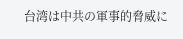台湾は中共の軍事的脅威に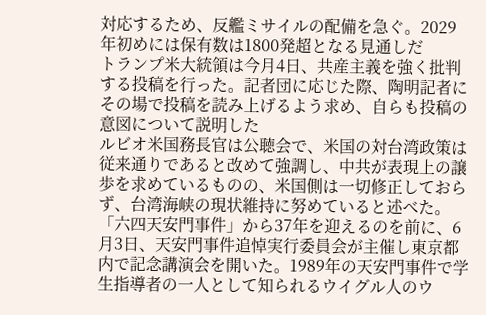対応するため、反艦ミサイルの配備を急ぐ。2029年初めには保有数は1800発超となる見通しだ
トランプ米大統領は今月4日、共産主義を強く批判する投稿を行った。記者団に応じた際、陶明記者にその場で投稿を読み上げるよう求め、自らも投稿の意図について説明した
ルビオ米国務長官は公聴会で、米国の対台湾政策は従来通りであると改めて強調し、中共が表現上の譲歩を求めているものの、米国側は一切修正しておらず、台湾海峡の現状維持に努めていると述べた。
「六四天安門事件」から37年を迎えるのを前に、6月3日、天安門事件追悼実行委員会が主催し東京都内で記念講演会を開いた。1989年の天安門事件で学生指導者の一人として知られるウイグル人のウ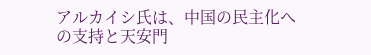アルカイシ氏は、中国の民主化への支持と天安門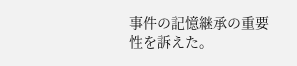事件の記憶継承の重要性を訴えた。